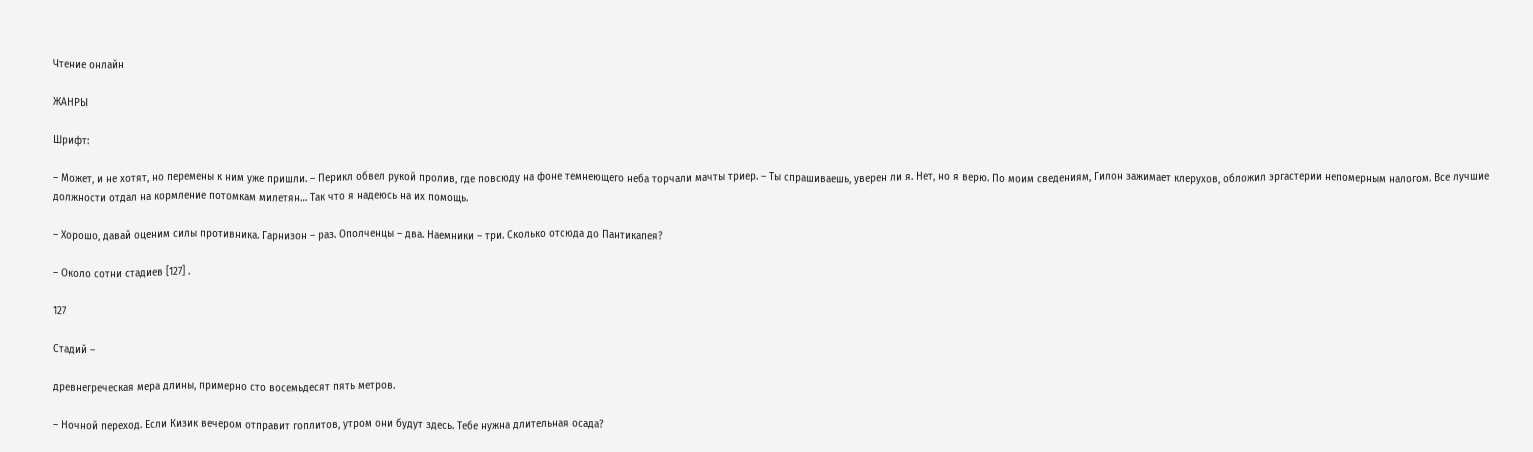Чтение онлайн

ЖАНРЫ

Шрифт:

– Может, и не хотят, но перемены к ним уже пришли. – Перикл обвел рукой пролив, где повсюду на фоне темнеющего неба торчали мачты триер. – Ты спрашиваешь, уверен ли я. Нет, но я верю. По моим сведениям, Гилон зажимает клерухов, обложил эргастерии непомерным налогом. Все лучшие должности отдал на кормление потомкам милетян… Так что я надеюсь на их помощь.

– Хорошо, давай оценим силы противника. Гарнизон – раз. Ополченцы – два. Наемники – три. Сколько отсюда до Пантикапея?

– Около сотни стадиев [127] .

127

Стадий –

древнегреческая мера длины, примерно сто восемьдесят пять метров.

– Ночной переход. Если Кизик вечером отправит гоплитов, утром они будут здесь. Тебе нужна длительная осада?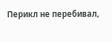Перикл не перебивал,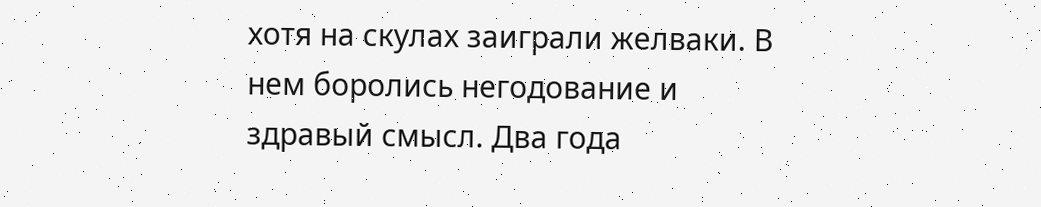хотя на скулах заиграли желваки. В нем боролись негодование и здравый смысл. Два года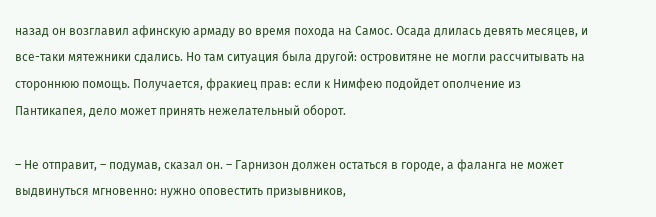назад он возглавил афинскую армаду во время похода на Самос. Осада длилась девять месяцев, и все-таки мятежники сдались. Но там ситуация была другой: островитяне не могли рассчитывать на стороннюю помощь. Получается, фракиец прав: если к Нимфею подойдет ополчение из Пантикапея, дело может принять нежелательный оборот.

– Не отправит, – подумав, сказал он. – Гарнизон должен остаться в городе, а фаланга не может выдвинуться мгновенно: нужно оповестить призывников,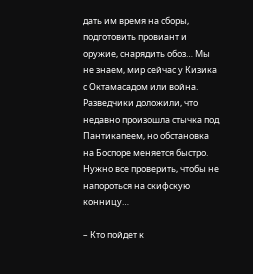дать им время на сборы, подготовить провиант и оружие, снарядить обоз… Мы не знаем, мир сейчас у Кизика с Октамасадом или война. Разведчики доложили, что недавно произошла стычка под Пантикапеем, но обстановка на Боспоре меняется быстро. Нужно все проверить, чтобы не напороться на скифскую конницу…

– Кто пойдет к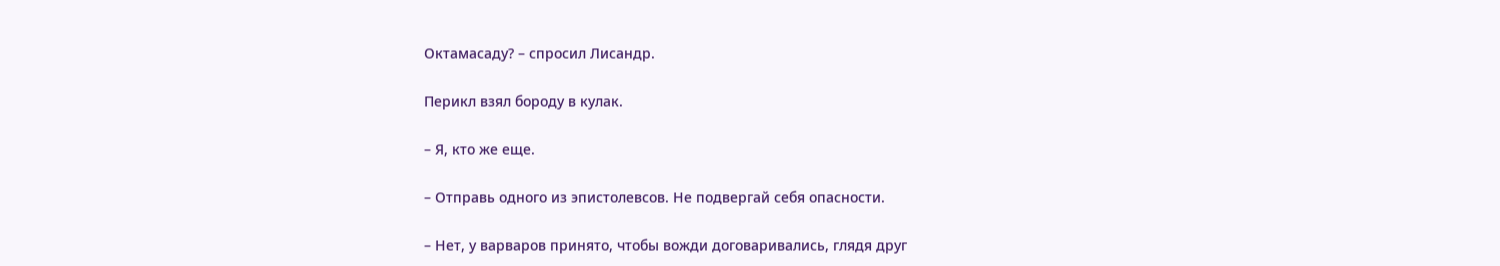Октамасаду? – спросил Лисандр.

Перикл взял бороду в кулак.

– Я, кто же еще.

– Отправь одного из эпистолевсов. Не подвергай себя опасности.

– Нет, у варваров принято, чтобы вожди договаривались, глядя друг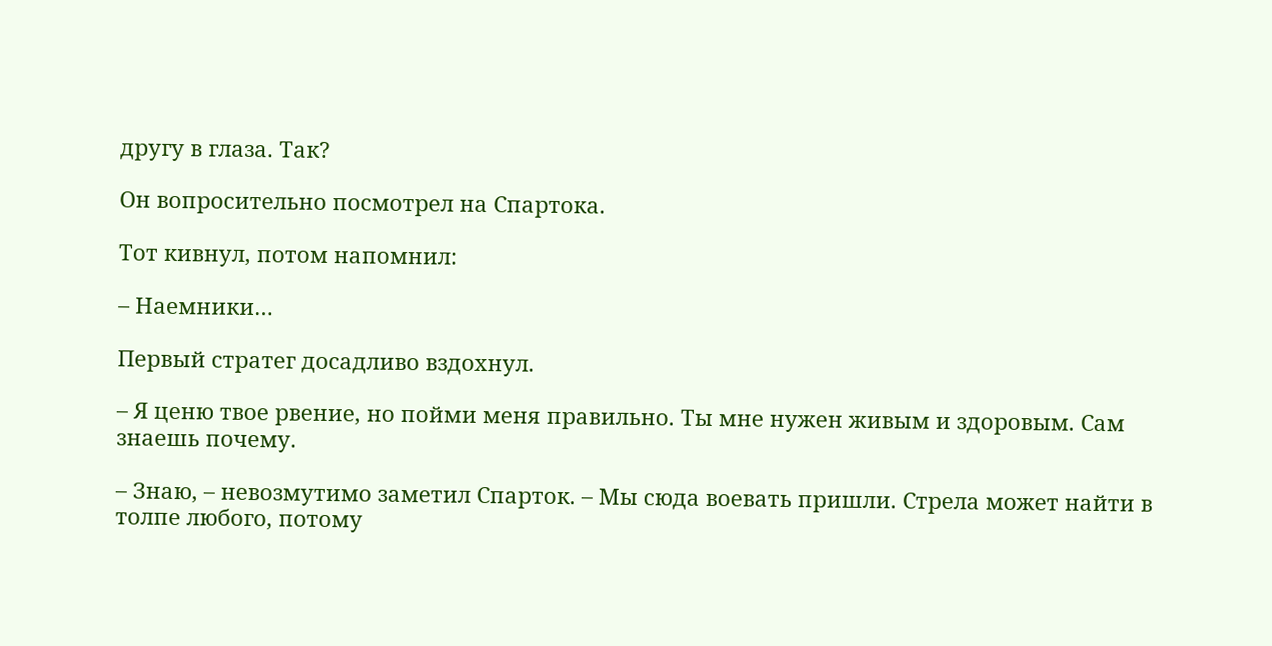другу в глаза. Так?

Он вопросительно посмотрел на Спартока.

Тот кивнул, потом напомнил:

– Наемники…

Первый стратег досадливо вздохнул.

– Я ценю твое рвение, но пойми меня правильно. Ты мне нужен живым и здоровым. Сам знаешь почему.

– Знаю, – невозмутимо заметил Спарток. – Мы сюда воевать пришли. Стрела может найти в толпе любого, потому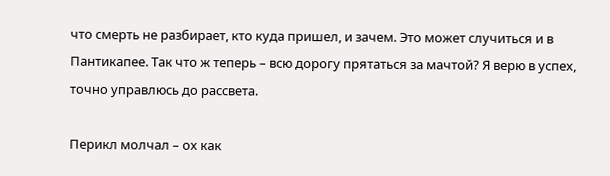что смерть не разбирает, кто куда пришел, и зачем. Это может случиться и в Пантикапее. Так что ж теперь – всю дорогу прятаться за мачтой? Я верю в успех, точно управлюсь до рассвета.

Перикл молчал – ох как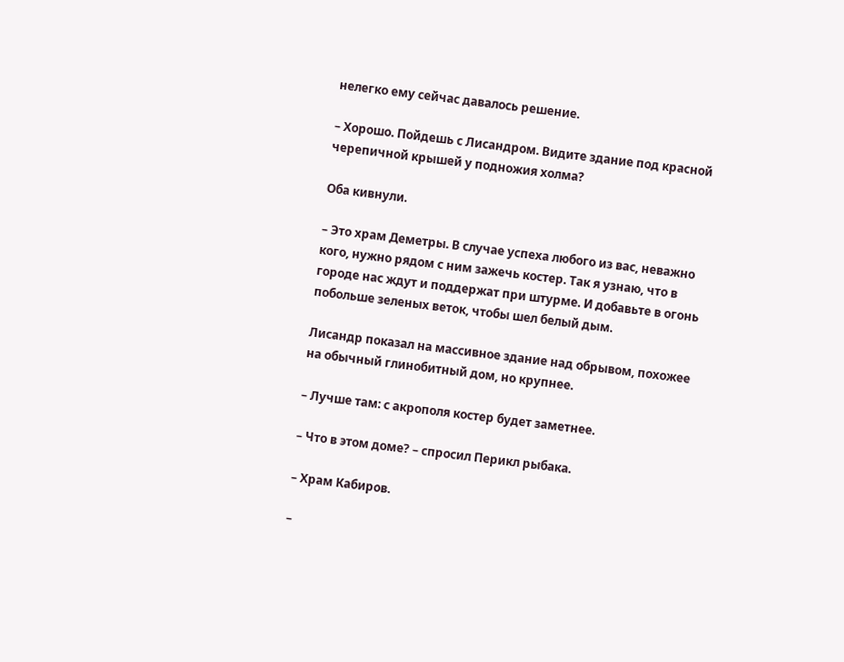нелегко ему сейчас давалось решение.

– Хорошо. Пойдешь с Лисандром. Видите здание под красной черепичной крышей у подножия холма?

Оба кивнули.

– Это храм Деметры. В случае успеха любого из вас, неважно кого, нужно рядом с ним зажечь костер. Так я узнаю, что в городе нас ждут и поддержат при штурме. И добавьте в огонь побольше зеленых веток, чтобы шел белый дым.

Лисандр показал на массивное здание над обрывом, похожее на обычный глинобитный дом, но крупнее.

– Лучше там: с акрополя костер будет заметнее.

– Что в этом доме? – спросил Перикл рыбака.

– Храм Кабиров.

–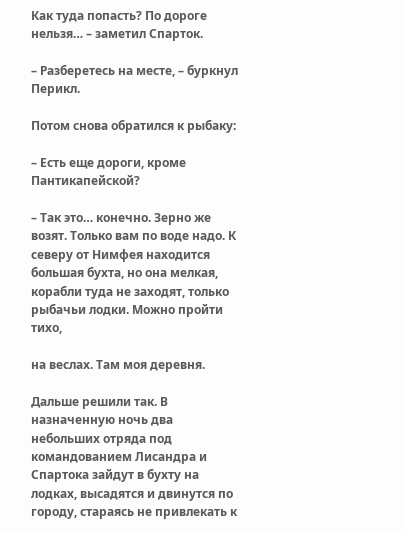Как туда попасть? По дороге нельзя… – заметил Спарток.

– Разберетесь на месте, – буркнул Перикл.

Потом снова обратился к рыбаку:

– Есть еще дороги, кроме Пантикапейской?

– Так это… конечно. Зерно же возят. Только вам по воде надо. К северу от Нимфея находится большая бухта, но она мелкая, корабли туда не заходят, только рыбачьи лодки. Можно пройти тихо,

на веслах. Там моя деревня.

Дальше решили так. В назначенную ночь два небольших отряда под командованием Лисандра и Спартока зайдут в бухту на лодках, высадятся и двинутся по городу, стараясь не привлекать к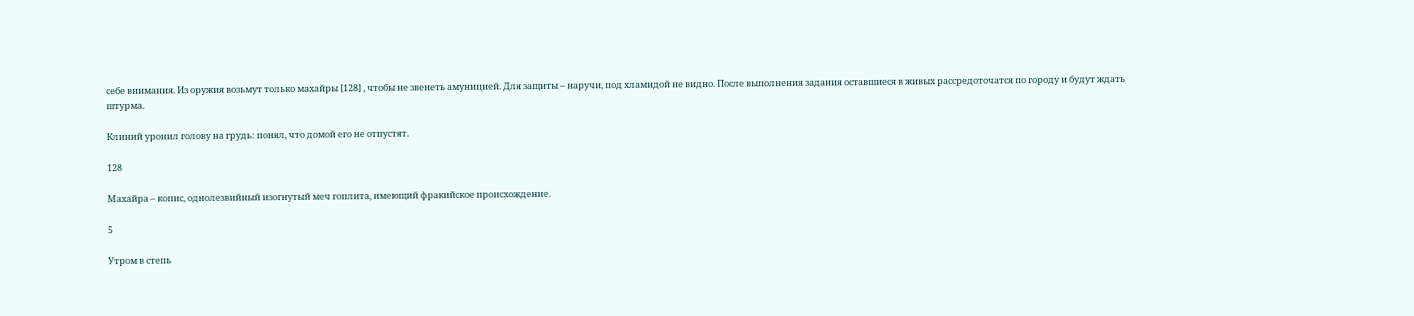себе внимания. Из оружия возьмут только махайры [128] , чтобы не звенеть амуницией. Для защиты – наручи, под хламидой не видно. После выполнения задания оставшиеся в живых рассредоточатся по городу и будут ждать штурма.

Клиний уронил голову на грудь: понял, что домой его не отпустят.

128

Махайра – копис, однолезвийный изогнутый меч гоплита, имеющий фракийское происхождение.

5

Утром в степь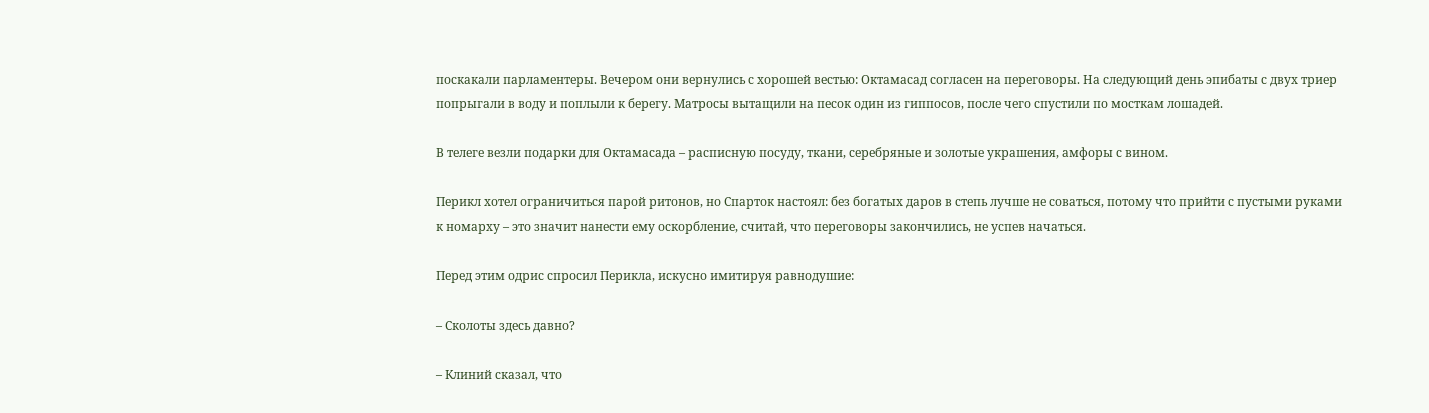поскакали парламентеры. Вечером они вернулись с хорошей вестью: Октамасад согласен на переговоры. На следующий день эпибаты с двух триер попрыгали в воду и поплыли к берегу. Матросы вытащили на песок один из гиппосов, после чего спустили по мосткам лошадей.

В телеге везли подарки для Октамасада – расписную посуду, ткани, серебряные и золотые украшения, амфоры с вином.

Перикл хотел ограничиться парой ритонов, но Спарток настоял: без богатых даров в степь лучше не соваться, потому что прийти с пустыми руками к номарху – это значит нанести ему оскорбление, считай, что переговоры закончились, не успев начаться.

Перед этим одрис спросил Перикла, искусно имитируя равнодушие:

– Сколоты здесь давно?

– Клиний сказал, что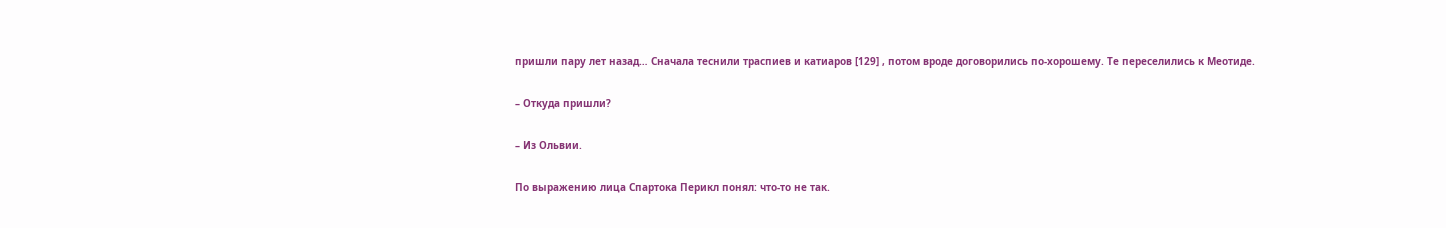пришли пару лет назад… Сначала теснили траспиев и катиаров [129] , потом вроде договорились по-хорошему. Те переселились к Меотиде.

– Откуда пришли?

– Из Ольвии.

По выражению лица Спартока Перикл понял: что-то не так.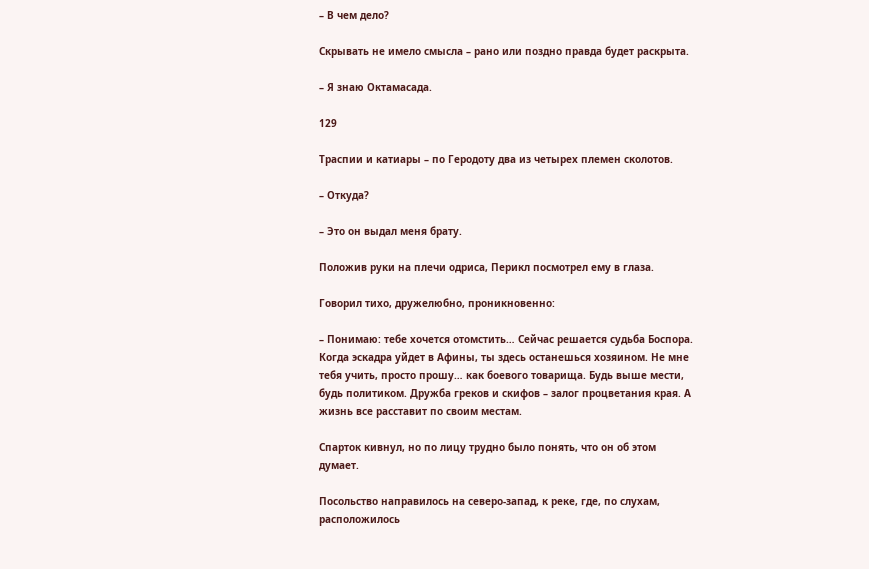– В чем дело?

Скрывать не имело смысла – рано или поздно правда будет раскрыта.

– Я знаю Октамасада.

129

Траспии и катиары – по Геродоту два из четырех племен сколотов.

– Откуда?

– Это он выдал меня брату.

Положив руки на плечи одриса, Перикл посмотрел ему в глаза.

Говорил тихо, дружелюбно, проникновенно:

– Понимаю: тебе хочется отомстить… Сейчас решается судьба Боспора. Когда эскадра уйдет в Афины, ты здесь останешься хозяином. Не мне тебя учить, просто прошу… как боевого товарища. Будь выше мести, будь политиком. Дружба греков и скифов – залог процветания края. А жизнь все расставит по своим местам.

Спарток кивнул, но по лицу трудно было понять, что он об этом думает.

Посольство направилось на северо-запад, к реке, где, по слухам, расположилось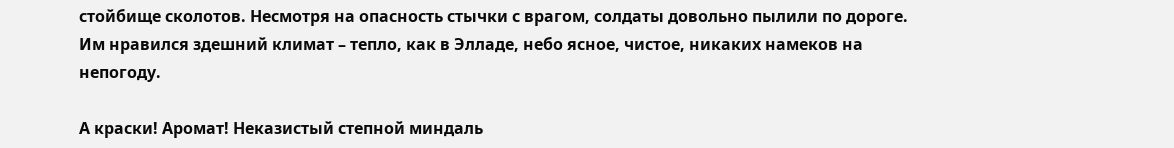стойбище сколотов. Несмотря на опасность стычки с врагом, солдаты довольно пылили по дороге. Им нравился здешний климат – тепло, как в Элладе, небо ясное, чистое, никаких намеков на непогоду.

А краски! Аромат! Неказистый степной миндаль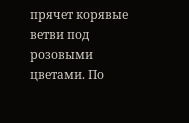прячет корявые ветви под розовыми цветами. По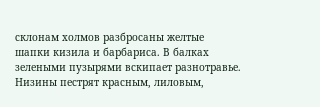склонам холмов разбросаны желтые шапки кизила и барбариса. В балках зелеными пузырями вскипает разнотравье. Низины пестрят красным, лиловым,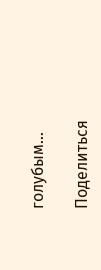голубым…

Поделиться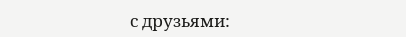с друзьями: